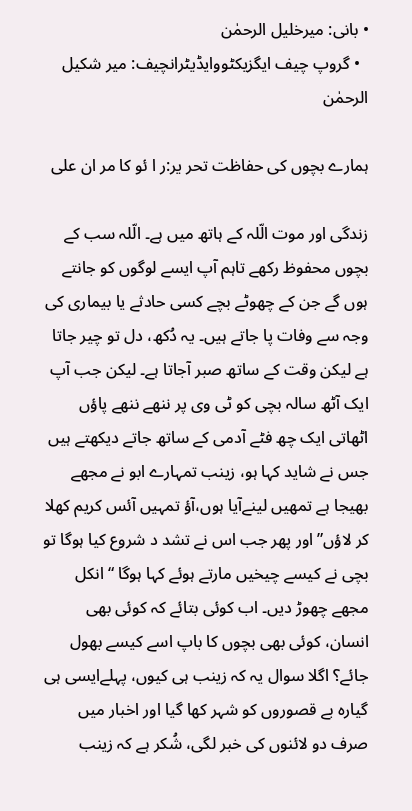• بانی: میرخلیل الرحمٰن
  • گروپ چیف ایگزیکٹووایڈیٹرانچیف: میر شکیل الرحمٰن

ہمارے بچوں کی حفاظت تحر یر:ر ا ئو کا مر ان علی

زندگی اور موت الّلہ کے ہاتھ میں ہے۔ الّلہ سب کے بچوں محفوظ رکھے تاہم آپ ایسے لوگوں کو جانتے ہوں گے جن کے چھوٹے بچے کسی حادثے یا بیماری کی وجہ سے وفات پا جاتے ہیں۔ یہ دُکھ، دل تو چیر جاتا ہے لیکن وقت کے ساتھ صبر آجاتا ہے۔ لیکن جب آپ ایک آٹھ سالہ بچی کو ٹی وی پر ننھے ننھے پاؤں اٹھاتی ایک چھ فٹے آدمی کے ساتھ جاتے دیکھتے ہیں جس نے شاید کہا ہو، زینب تمہارے ابو نے مجھے بھیجا ہے تمھیں لینےآیا ہوں،آؤ تمہیں آئس کریم کھلا کر لاؤں” اور پھر جب اس نے تشد د شروع کیا ہوگا تو بچی نے کیسے چیخیں مارتے ہوئے کہا ہوگا “انکل مجھے چھوڑ دیں۔ اب کوئی بتائے کہ کوئی بھی انسان، کوئی بھی بچوں کا باپ اسے کیسے بھول جائے؟ اگلا سوال یہ کہ زینب ہی کیوں، پہلےایسی ہی گیارہ بے قصوروں کو شہر کھا گیا اور اخبار میں صرف دو لائنوں کی خبر لگی، شُکر ہے کہ زینب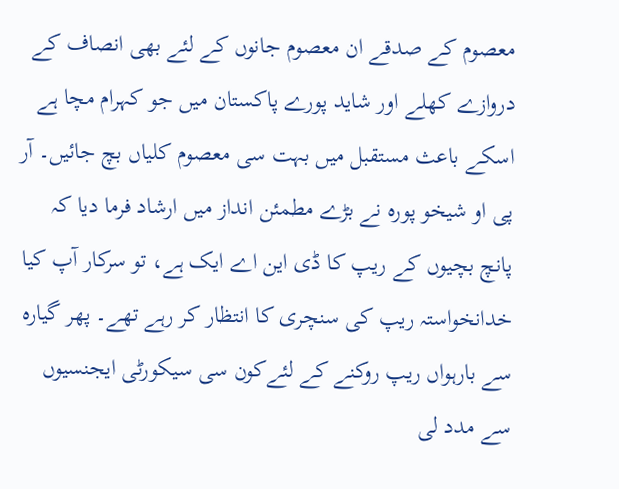معصوم کے صدقے ان معصوم جانوں کے لئے بھی انصاف کے دروازے کھلے اور شاید پورے پاکستان میں جو کہرام مچا ہے اسکے باعث مستقبل میں بہت سی معصوم کلیاں بچ جائیں۔ آر پی او شیخو پورہ نے بڑے مطمئن انداز میں ارشاد فرما دیا کہ پانچ بچیوں کے ریپ کا ڈی این اے ایک ہے، تو سرکار آپ کیا خدانخواستہ ریپ کی سنچری کا انتظار کر رہے تھے۔ پھر گیارہ سے بارہواں ریپ روکنے کے لئےکون سی سیکورٹی ایجنسیوں سے مدد لی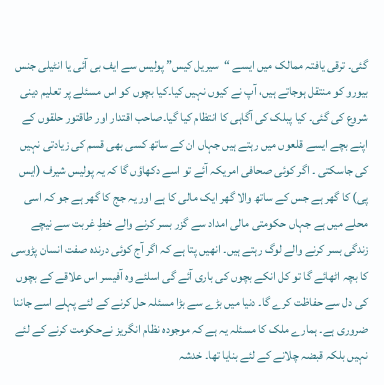گئی۔ ترقی یافتہ ممالک میں ایسے “سیریل کیس” پولیس سے ایف بی آئی یا انٹیلی جنس بیورو کو منتقل ہوجاتے ہیں، آپ نے کیوں نہیں کیا۔کیا بچوں کو اس مسئلے پر تعلیم دینی شروع کی گئی۔ کیا پبلک کی آگاہی کا انتظام کیا گیا۔صاحب اقتدار اور طاقتور حلقوں کے اپنے بچے ایسے قلعوں میں رہتے ہیں جہاں ان کے ساتھ کسی بھی قسم کی زیادتی نہیں کی جاسکتی ۔ اگر کوئی صحافی امریکہ آئے تو اسے دکھاؤں گا کہ یہ پولیس شیرف (ایس پی) کا گھر ہے جس کے ساتھ والا گھر ایک مالی کا ہے اور یہ جج کا گھر ہے جو کہ اسی محلے میں ہے جہاں حکومتی مالی امداد سے گزر بسر کرنے والے خطِ غربت سے نیچے زندگی بسر کرنے والے لوگ رہتے ہیں۔ انھیں پتا ہے کہ اگر آج کوئی درندہ صفت انسان پڑوسی کا بچہ اٹھائے گا تو کل انکے بچوں کی باری آئے گی اسلئے وہ آفیسر اس علاقے کے بچوں کی دل سے حفاظت کرے گا۔ دنیا میں بڑے سے بڑا مسئلہ حل کرنے کے لئے پہلے اسے جاننا ضروری ہے۔ ہمارے ملک کا مسئلہ یہ ہے کہ موجودہ نظام انگریز نےحکومت کرنے کے لئے نہیں بلکہ قبضہ چلانے کے لئے بنایا تھا۔ خدشہ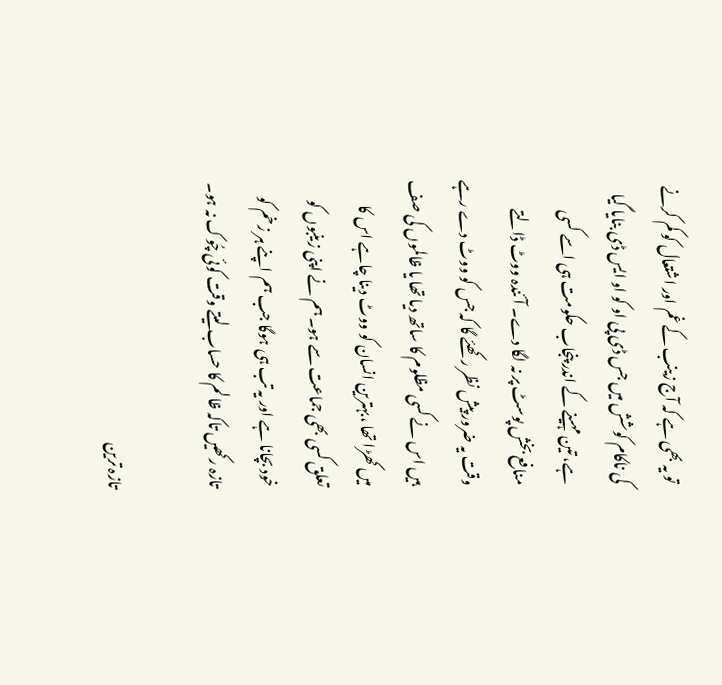تو یہ بھی ہے کہ آج زینب کے غم اور اشتعال کو کم کرنے کی ناکام کوشش میں جس ڈی پی او کو او ایس ڈی بنایا گیا ہے، تین مہینے کے اندر پنجاب حکومت ہی اسے کسی منافع بخش پوسٹ پر نہ لگا دے۔ آئندہ ووٹ ڈالتے وقت یہ ضرور پیش نظر رکھئے گا کہ جس کو ووٹ دے رہے ہیں اس نے کسی مظلوم کا ساتھ دیا تھا یا ظالموں کی صف میں کھڑا تھا ،بہترین انسان کو ووٹ دینا چاہے اس کا تعلق کسی بھی جماعت سے ہو۔ ہم نے اپنی زینبوں کو خود بچانا ہے اور یہ تب ہی ہوگا جب ہم اپنے ہر زخم کو تازہ رکھیں تاکہ ظالم کا حساب لیتے وقت کوئی چُوک نہ ہو۔

تازہ ترین